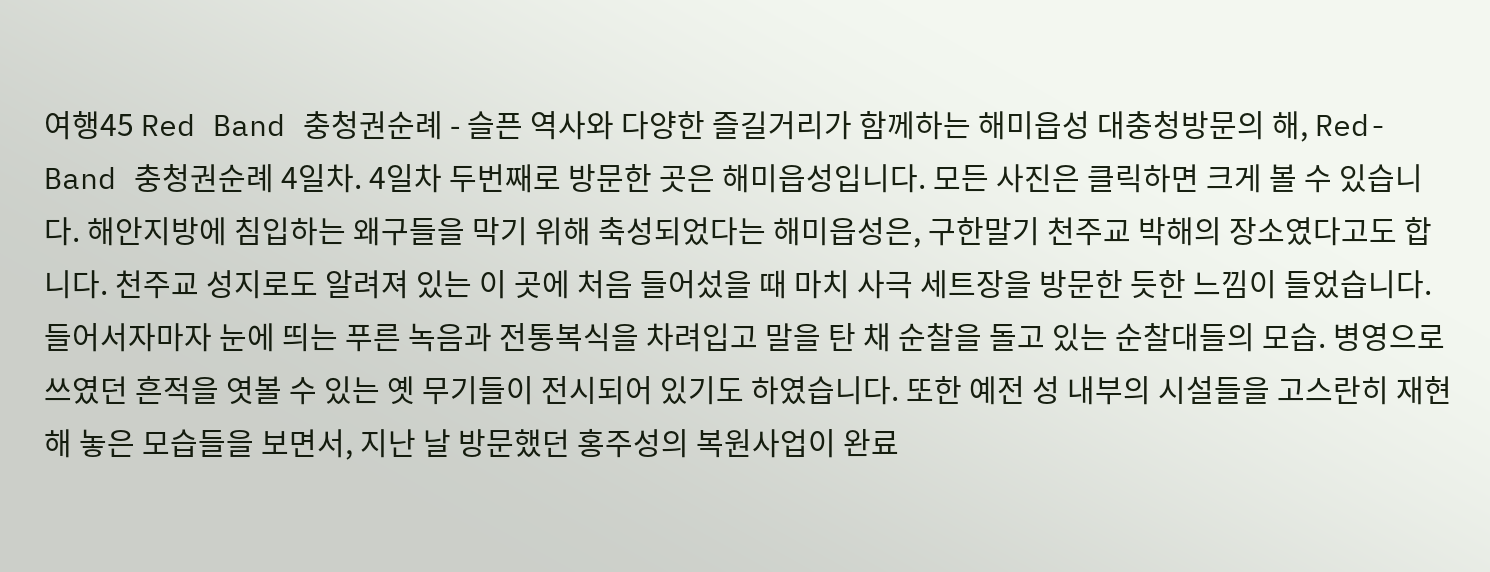여행45 Red Band 충청권순례 - 슬픈 역사와 다양한 즐길거리가 함께하는 해미읍성 대충청방문의 해, Red-Band 충청권순례 4일차. 4일차 두번째로 방문한 곳은 해미읍성입니다. 모든 사진은 클릭하면 크게 볼 수 있습니다. 해안지방에 침입하는 왜구들을 막기 위해 축성되었다는 해미읍성은, 구한말기 천주교 박해의 장소였다고도 합니다. 천주교 성지로도 알려져 있는 이 곳에 처음 들어섰을 때 마치 사극 세트장을 방문한 듯한 느낌이 들었습니다. 들어서자마자 눈에 띄는 푸른 녹음과 전통복식을 차려입고 말을 탄 채 순찰을 돌고 있는 순찰대들의 모습. 병영으로 쓰였던 흔적을 엿볼 수 있는 옛 무기들이 전시되어 있기도 하였습니다. 또한 예전 성 내부의 시설들을 고스란히 재현해 놓은 모습들을 보면서, 지난 날 방문했던 홍주성의 복원사업이 완료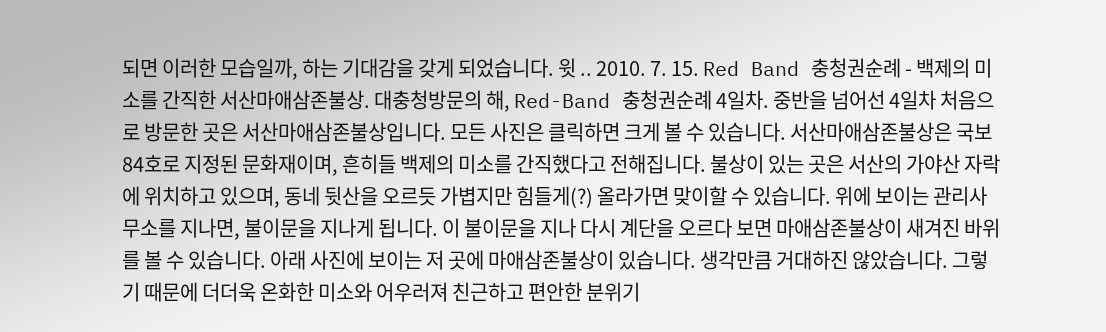되면 이러한 모습일까, 하는 기대감을 갖게 되었습니다. 윗 .. 2010. 7. 15. Red Band 충청권순례 - 백제의 미소를 간직한 서산마애삼존불상. 대충청방문의 해, Red-Band 충청권순례 4일차. 중반을 넘어선 4일차 처음으로 방문한 곳은 서산마애삼존불상입니다. 모든 사진은 클릭하면 크게 볼 수 있습니다. 서산마애삼존불상은 국보 84호로 지정된 문화재이며, 흔히들 백제의 미소를 간직했다고 전해집니다. 불상이 있는 곳은 서산의 가야산 자락에 위치하고 있으며, 동네 뒷산을 오르듯 가볍지만 힘들게(?) 올라가면 맞이할 수 있습니다. 위에 보이는 관리사무소를 지나면, 불이문을 지나게 됩니다. 이 불이문을 지나 다시 계단을 오르다 보면 마애삼존불상이 새겨진 바위를 볼 수 있습니다. 아래 사진에 보이는 저 곳에 마애삼존불상이 있습니다. 생각만큼 거대하진 않았습니다. 그렇기 때문에 더더욱 온화한 미소와 어우러져 친근하고 편안한 분위기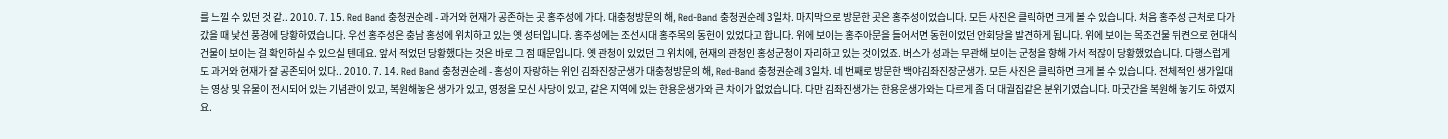를 느낄 수 있던 것 같.. 2010. 7. 15. Red Band 충청권순례 - 과거와 현재가 공존하는 곳 홍주성에 가다. 대충청방문의 해, Red-Band 충청권순례 3일차. 마지막으로 방문한 곳은 홍주성이었습니다. 모든 사진은 클릭하면 크게 볼 수 있습니다. 처음 홍주성 근처로 다가갔을 때 낯선 풍경에 당황하였습니다. 우선 홍주성은 충남 홍성에 위치하고 있는 옛 성터입니다. 홍주성에는 조선시대 홍주목의 동헌이 있었다고 합니다. 위에 보이는 홍주아문을 들어서면 동헌이었던 안회당을 발견하게 됩니다. 위에 보이는 목조건물 뒤켠으로 현대식 건물이 보이는 걸 확인하실 수 있으실 텐데요. 앞서 적었던 당황했다는 것은 바로 그 점 때문입니다. 옛 관청이 있었던 그 위치에, 현재의 관청인 홍성군청이 자리하고 있는 것이었죠. 버스가 성과는 무관해 보이는 군청을 향해 가서 적잖이 당황했었습니다. 다행스럽게도 과거와 현재가 잘 공존되어 있다.. 2010. 7. 14. Red Band 충청권순례 - 홍성이 자랑하는 위인 김좌진장군생가 대충청방문의 해, Red-Band 충청권순례 3일차. 네 번째로 방문한 백야김좌진장군생가. 모든 사진은 클릭하면 크게 볼 수 있습니다. 전체적인 생가일대는 영상 및 유물이 전시되어 있는 기념관이 있고, 복원해놓은 생가가 있고, 영정을 모신 사당이 있고, 같은 지역에 있는 한용운생가와 큰 차이가 없었습니다. 다만 김좌진생가는 한용운생가와는 다르게 좀 더 대궐집같은 분위기였습니다. 마굿간을 복원해 놓기도 하였지요.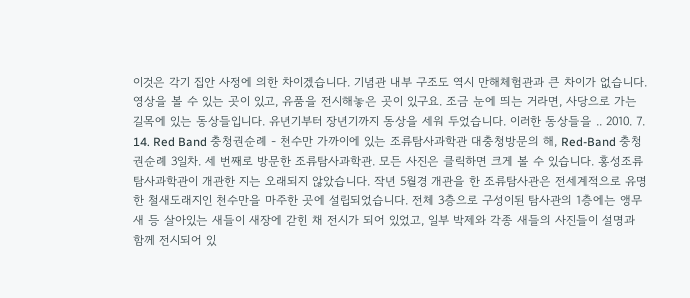이것은 각기 집안 사정에 의한 차이겠습니다. 기념관 내부 구조도 역시 만해체험관과 큰 차이가 없습니다. 영상을 볼 수 있는 곳이 있고, 유품을 전시해놓은 곳이 있구요. 조금 눈에 띄는 거라면, 사당으로 가는 길목에 있는 동상들입니다. 유년기부터 장년기까지 동상을 세워 두었습니다. 이러한 동상들을 .. 2010. 7. 14. Red Band 충청권순례 - 천수만 가까이에 있는 조류탐사과학관 대충청방문의 해, Red-Band 충청권순례 3일차. 세 번째로 방문한 조류탐사과학관. 모든 사진은 클릭하면 크게 볼 수 있습니다. 홍성조류탐사과학관이 개관한 지는 오래되지 않았습니다. 작년 5월경 개관을 한 조류탐사관은 전세계적으로 유명한 철새도래지인 천수만을 마주한 곳에 설립되었습니다. 전체 3층으로 구성이된 탐사관의 1층에는 앵무새 등 살아있는 새들이 새장에 갇힌 채 전시가 되어 있었고, 일부 박제와 각종 새들의 사진들이 설명과 함께 전시되어 있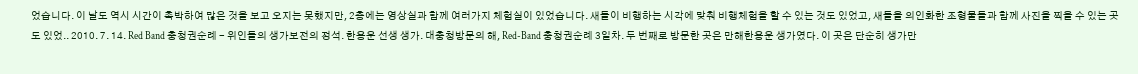었습니다. 이 날도 역시 시간이 촉박하여 많은 것을 보고 오지는 못했지만, 2층에는 영상실과 함께 여러가지 체험실이 있었습니다. 새들이 비행하는 시각에 맞춰 비행체험을 할 수 있는 것도 있었고, 새들을 의인화한 조형물들과 함께 사진을 찍을 수 있는 곳도 있었.. 2010. 7. 14. Red Band 충청권순례 - 위인들의 생가보전의 정석. 한용운 선생 생가. 대충청방문의 해, Red-Band 충청권순례 3일차. 두 번째로 방문한 곳은 만해한용운 생가였다. 이 곳은 단순히 생가만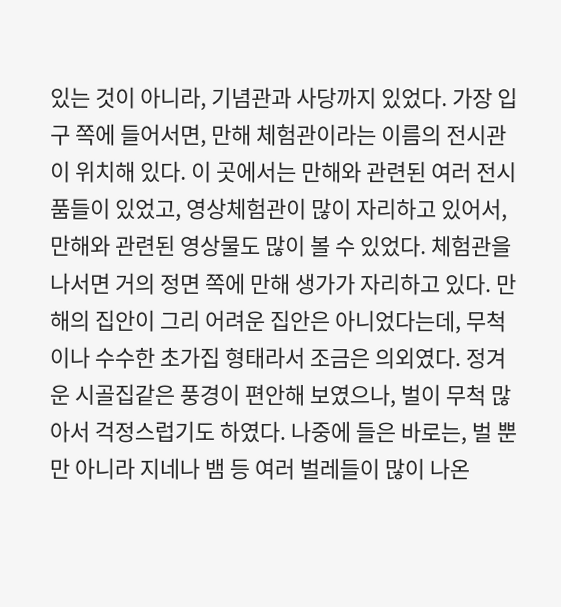있는 것이 아니라, 기념관과 사당까지 있었다. 가장 입구 쪽에 들어서면, 만해 체험관이라는 이름의 전시관이 위치해 있다. 이 곳에서는 만해와 관련된 여러 전시품들이 있었고, 영상체험관이 많이 자리하고 있어서, 만해와 관련된 영상물도 많이 볼 수 있었다. 체험관을 나서면 거의 정면 쪽에 만해 생가가 자리하고 있다. 만해의 집안이 그리 어려운 집안은 아니었다는데, 무척이나 수수한 초가집 형태라서 조금은 의외였다. 정겨운 시골집같은 풍경이 편안해 보였으나, 벌이 무척 많아서 걱정스럽기도 하였다. 나중에 들은 바로는, 벌 뿐만 아니라 지네나 뱀 등 여러 벌레들이 많이 나온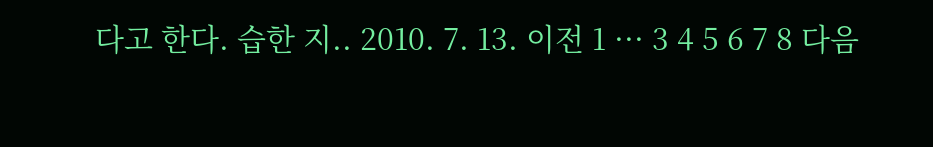다고 한다. 습한 지.. 2010. 7. 13. 이전 1 ··· 3 4 5 6 7 8 다음